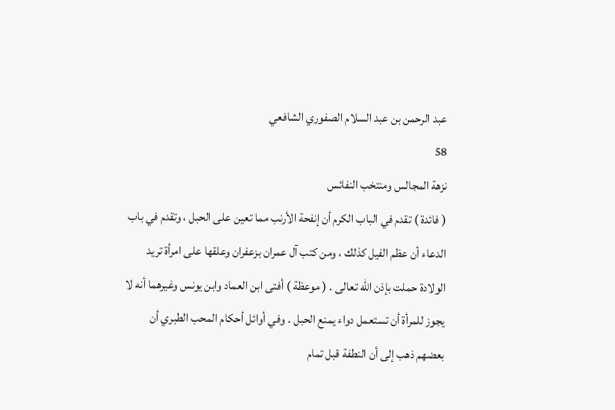عبد الرحمن بن عبد السلام الصفوري الشافعي
58
نزهة المجالس ومنتخب النفائس
( فائدة ) تقدم في الباب الكرم أن إنفحة الأرنب مما تعين على الحبل ، وتقدم في باب الدعاء أن عظم الفيل كذلك ، ومن كتب آل عمران بزعفران وعلقها على امرأة تريد الولادة حملت بإذن اللّه تعالى . ( موعظة ) أفتى ابن العماد وابن يونس وغيرهما أنه لا يجوز للمرأة أن تستعمل دواء يمنع الحبل . وفي أوائل أحكام المحب الطبري أن بعضهم ذهب إلى أن النطفة قبل تمام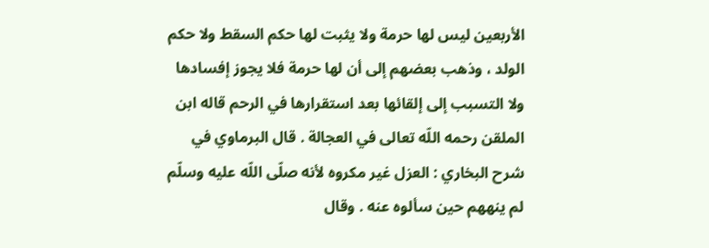الأربعين ليس لها حرمة ولا يثبت لها حكم السقط ولا حكم الولد ، وذهب بعضهم إلى أن لها حرمة فلا يجوز إفسادها ولا التسبب إلى إلقائها بعد استقرارها في الرحم قاله ابن الملقن رحمه اللّه تعالى في العجالة . قال البرماوي في شرح البخاري : العزل غير مكروه لأنه صلّى اللّه عليه وسلّم لم ينههم حين سألوه عنه . وقال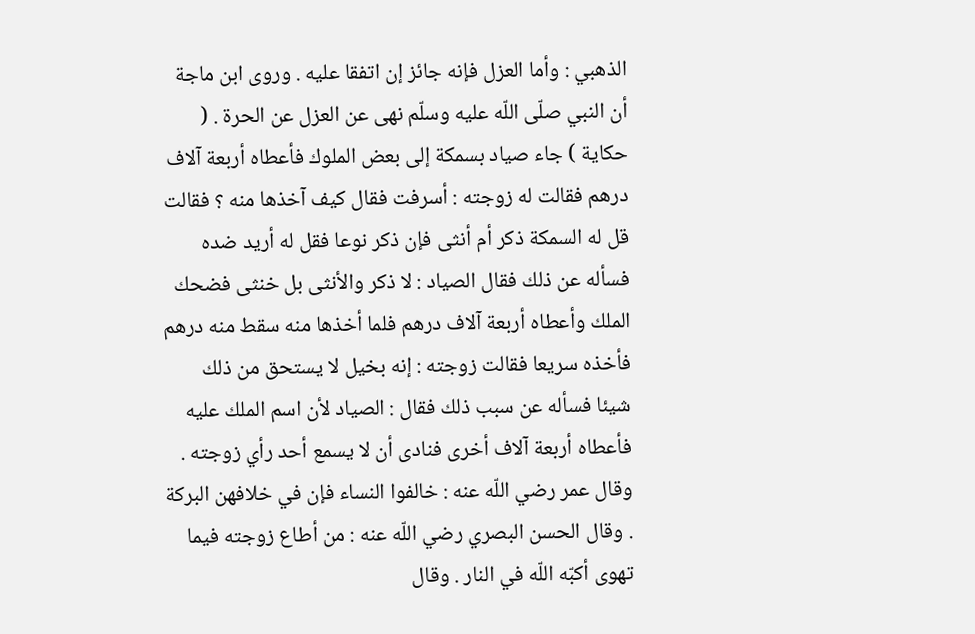الذهبي : وأما العزل فإنه جائز إن اتفقا عليه . وروى ابن ماجة أن النبي صلّى اللّه عليه وسلّم نهى عن العزل عن الحرة . ( حكاية ) جاء صياد بسمكة إلى بعض الملوك فأعطاه أربعة آلاف درهم فقالت له زوجته : أسرفت فقال كيف آخذها منه ؟ فقالت قل له السمكة ذكر أم أنثى فإن ذكر نوعا فقل له أريد ضده فسأله عن ذلك فقال الصياد : لا ذكر والأنثى بل خنثى فضحك الملك وأعطاه أربعة آلاف درهم فلما أخذها منه سقط منه درهم فأخذه سريعا فقالت زوجته : إنه بخيل لا يستحق من ذلك شيئا فسأله عن سبب ذلك فقال : الصياد لأن اسم الملك عليه فأعطاه أربعة آلاف أخرى فنادى أن لا يسمع أحد رأي زوجته . وقال عمر رضي اللّه عنه : خالفوا النساء فإن في خلافهن البركة . وقال الحسن البصري رضي اللّه عنه : من أطاع زوجته فيما تهوى أكبّه اللّه في النار . وقال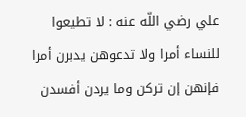علي رضي اللّه عنه : لا تطيعوا للنساء أمرا ولا تدعوهن يدبرن أمرا فإنهن إن تركن وما يردن أفسدن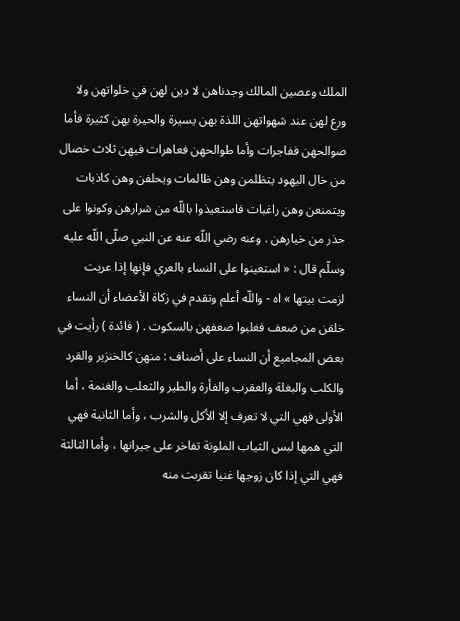الملك وعصين المالك وجدناهن لا دين لهن في خلواتهن ولا ورع لهن عند شهواتهن اللذة بهن يسيرة والحيرة بهن كثيرة فأما صوالحهن ففاجرات وأما طوالحهن فعاهرات فيهن ثلاث خصال من خال اليهود يتظلمن وهن ظالمات ويحلفن وهن كاذبات ويتمنعن وهن راغبات فاستعيذوا باللّه من شرارهن وكونوا على حذر من خيارهن . وعنه رضي اللّه عنه عن النبي صلّى اللّه عليه وسلّم قال : « استعينوا على النساء بالعري فإنها إذا عريت لزمت بيتها » اه - واللّه أعلم وتقدم في زكاة الأعضاء أن النساء خلقن من ضعف فغلبوا ضعفهن بالسكوت . ( فائدة ) رأيت في بعض المجاميع أن النساء على أصناف : منهن كالخنزير والقرد والكلب والبغلة والعقرب والفأرة والطير والثعلب والغنمة ، أما الأولى فهي التي لا تعرف إلا الأكل والشرب ، وأما الثانية فهي التي همها لبس الثياب الملونة تفاخر على جيرانها ، وأما الثالثة فهي التي إذا كان زوجها غنيا تقربت منه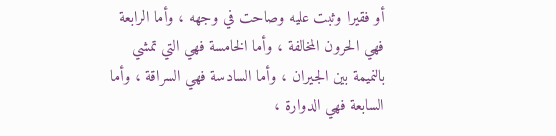أو فقيرا وثبت عليه وصاحت في وجهه ، وأما الرابعة فهي الحرون المخالفة ، وأما الخامسة فهي التي تمشي بالنميمة بين الجيران ، وأما السادسة فهي السراقة ، وأما السابعة فهي الدوارة ،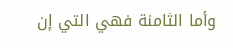وأما الثامنة فهي التي إن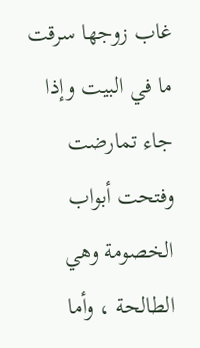غاب زوجها سرقت ما في البيت وإذا جاء تمارضت وفتحت أبواب الخصومة وهي الطالحة ، وأما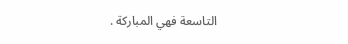التاسعة فهي المباركة .